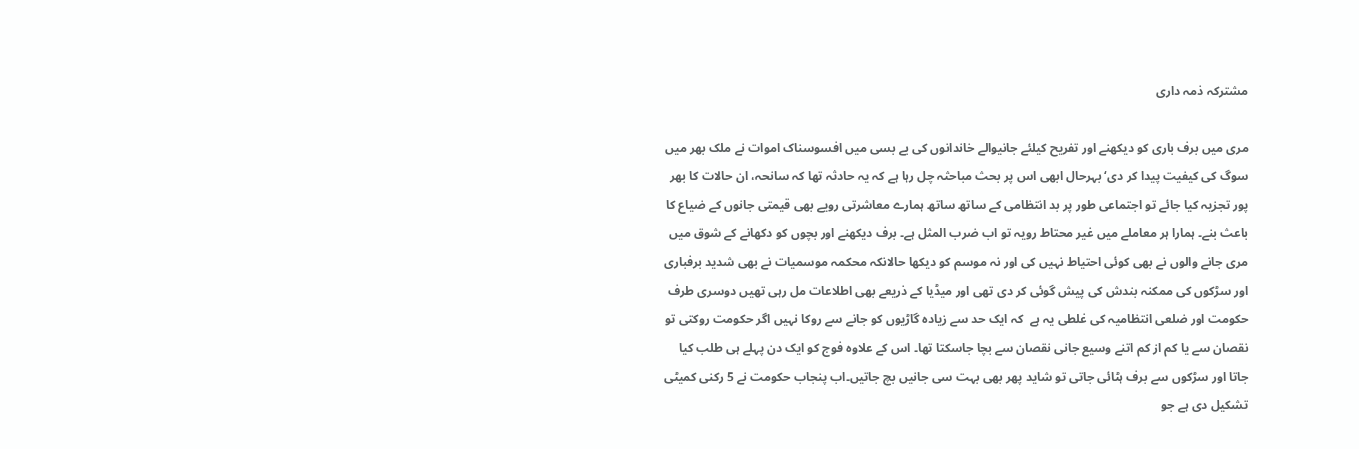مشترکہ ذمہ داری

مری میں برف باری کو دیکھنے اور تفریح کیلئے جانیوالے خاندانوں کی بے بسی میں افسوسناک اموات نے ملک بھر میں سوگ کی کیفیت پیدا کر دی‘بہرحال ابھی اس پر بحث مباحثہ چل رہا ہے کہ یہ حادثہ تھا کہ سانحہ، ان حالات کا بھر پور تجزیہ کیا جائے تو اجتماعی طور پر بد انتظامی کے ساتھ ساتھ ہمارے معاشرتی رویے بھی قیمتی جانوں کے ضیاع کا باعث بنے۔ ہمارا ہر معاملے میں غیر محتاط رویہ تو اب ضرب المثل ہے۔ برف دیکھنے اور بچوں کو دکھانے کے شوق میں مری جانے والوں نے بھی کوئی احتیاط نہیں کی اور نہ موسم کو دیکھا حالانکہ محکمہ موسمیات نے بھی شدید برفباری اور سڑکوں کی ممکنہ بندش کی پیش گوئی کر دی تھی اور میڈیا کے ذریعے بھی اطلاعات مل رہی تھیں دوسری طرف حکومت اور ضلعی انتظامیہ کی غلطی یہ ہے  کہ ایک حد سے زیادہ گاڑیوں کو جانے سے روکا نہیں اگر حکومت روکتی تو نقصان سے یا کم از کم اتنے وسیع جانی نقصان سے بچا جاسکتا تھا۔ اس کے علاوہ فوج کو ایک دن پہلے ہی طلب کیا جاتا اور سڑکوں سے برف ہٹائی جاتی تو شاید پھر بھی بہت سی جانیں بچ جاتیں۔اب پنجاب حکومت نے 5 رکنی کمیٹی تشکیل دی ہے جو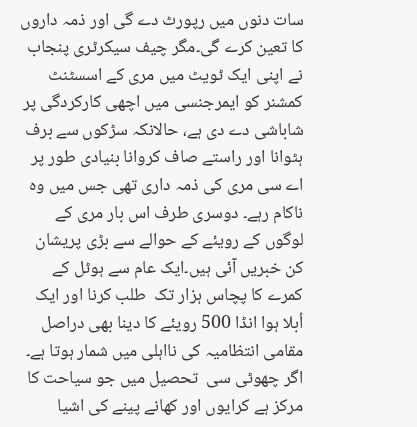سات دنوں میں رپورٹ دے گی اور ذمہ داروں کا تعین کرے گی۔مگر چیف سیکرٹری پنجاب نے اپنی ایک ٹویٹ میں مری کے اسسٹنٹ کمشنر کو ایمرجنسی میں اچھی کارکردگی پر شاباشی دے دی ہے، حالانکہ سڑکوں سے برف ہٹوانا اور راستے صاف کروانا بنیادی طور پر اے سی مری کی ذمہ داری تھی جس میں وہ ناکام رہے۔ دوسری طرف اس بار مری کے لوگوں کے رویئے کے حوالے سے بڑی پریشان کن خبریں آئی ہیں۔ایک عام سے ہوٹل کے کمرے کا پچاس ہزار تک  طلب کرنا اور ایک اُبلا ہوا انڈا 500 رویئے کا دینا بھی دراصل مقامی انتظامیہ کی نااہلی میں شمار ہوتا ہے۔ اگر چھوٹی سی  تحصیل میں جو سیاحت کا مرکز ہے کرایوں اور کھانے پینے کی اشیا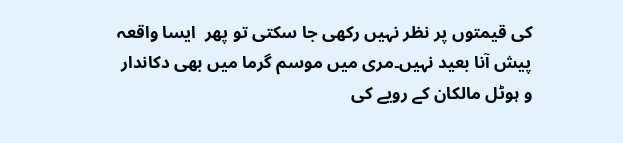کی قیمتوں پر نظر نہیں رکھی جا سکتی تو پھر  ایسا واقعہ پیش آنا بعید نہیں۔مری میں موسم گرما میں بھی دکاندار و ہوٹل مالکان کے رویے کی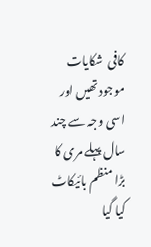کافی  شکایات موجود تھیں اور اسی وجہ سے چند سال پہلے مری کا بڑا منظم بائیکاٹ کیا گیا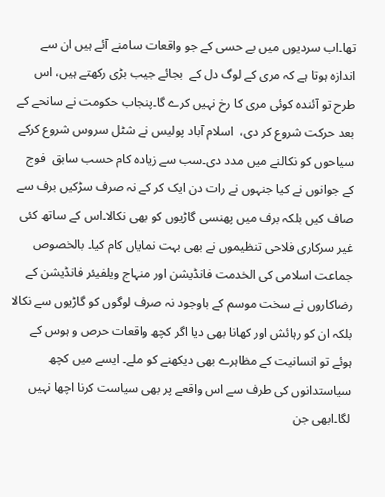تھا۔اب سردیوں میں بے حسی کے جو واقعات سامنے آئے ہیں ان سے اندازہ ہوتا ہے کہ مری کے لوگ دل کے  بجائے جیب بڑی رکھتے ہیں، اس طرح تو آئندہ کوئی مری کا رخ نہیں کرے گا۔پنجاب حکومت نے سانحے کے بعد حرکت شروع کر دی،  اسلام آباد پولیس نے شٹل سروس شروع کرکے سیاحوں کو نکالنے میں مدد دی۔سب سے زیادہ کام حسب سابق  فوج کے جوانوں نے کیا جنہوں نے رات دن ایک کر کے نہ صرف سڑکیں برف سے صاف کیں بلکہ برف میں پھنسی گاڑیوں کو بھی نکالا۔اس کے ساتھ کئی غیر سرکاری فلاحی تنظیموں نے بھی بہت نمایاں کام کیا۔ بالخصوص جماعت اسلامی کی الخدمت فانڈیشن اور منہاج ویلفیئر فانڈیشن کے رضاکاروں نے سخت موسم کے باوجود نہ صرف لوگوں کو گاڑیوں سے نکالا بلکہ ان کو رہائش اور کھانا بھی دیا اگر کچھ واقعات حرص و ہوس کے ہوئے تو انسانیت کے مظاہرے بھی دیکھنے کو ملے۔ ایسے میں کچھ سیاستدانوں کی طرف سے اس واقعے پر بھی سیاست کرنا اچھا نہیں لگا۔ابھی جن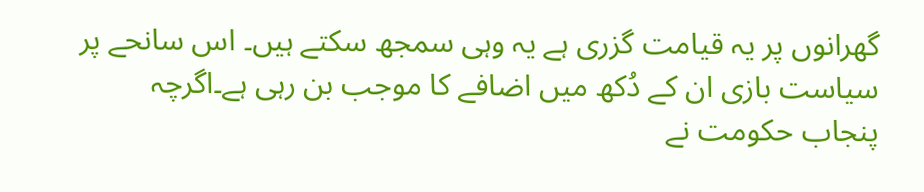گھرانوں پر یہ قیامت گزری ہے یہ وہی سمجھ سکتے ہیں۔ اس سانحے پر سیاست بازی ان کے دُکھ میں اضافے کا موجب بن رہی ہے۔اگرچہ پنجاب حکومت نے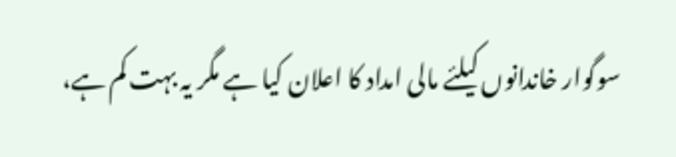سوگوار خاندانوں کیلئے مالی امداد کا اعلان کیا ہے مگر یہ بہت کم ہے،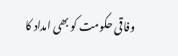وفاقی حکومت کو بھی امداد کا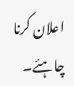اعلان کرنا چاہئے۔